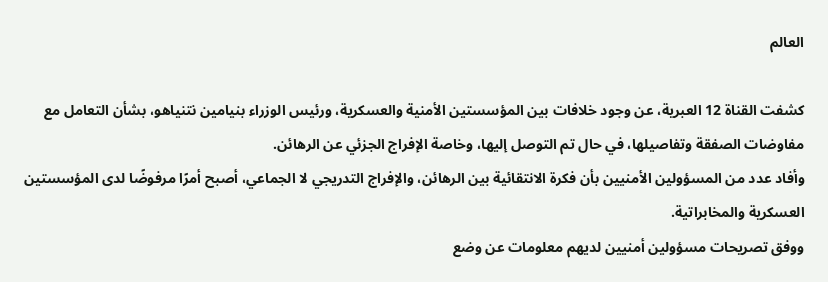العالم

كشفت القناة 12 العبرية، عن وجود خلافات بين المؤسستين الأمنية والعسكرية، ورئيس الوزراء بنيامين نتنياهو، بشأن التعامل مع مفاوضات الصفقة وتفاصيلها، في حال تم التوصل إليها، وخاصة الإفراج الجزئي عن الرهائن.
وأفاد عدد من المسؤولين الأمنيين بأن فكرة الانتقائية بين الرهائن، والإفراج التدريجي لا الجماعي، أصبح أمرًا مرفوضًا لدى المؤسستين العسكرية والمخابراتية.
ووفق تصريحات مسؤولين أمنيين لديهم معلومات عن وضع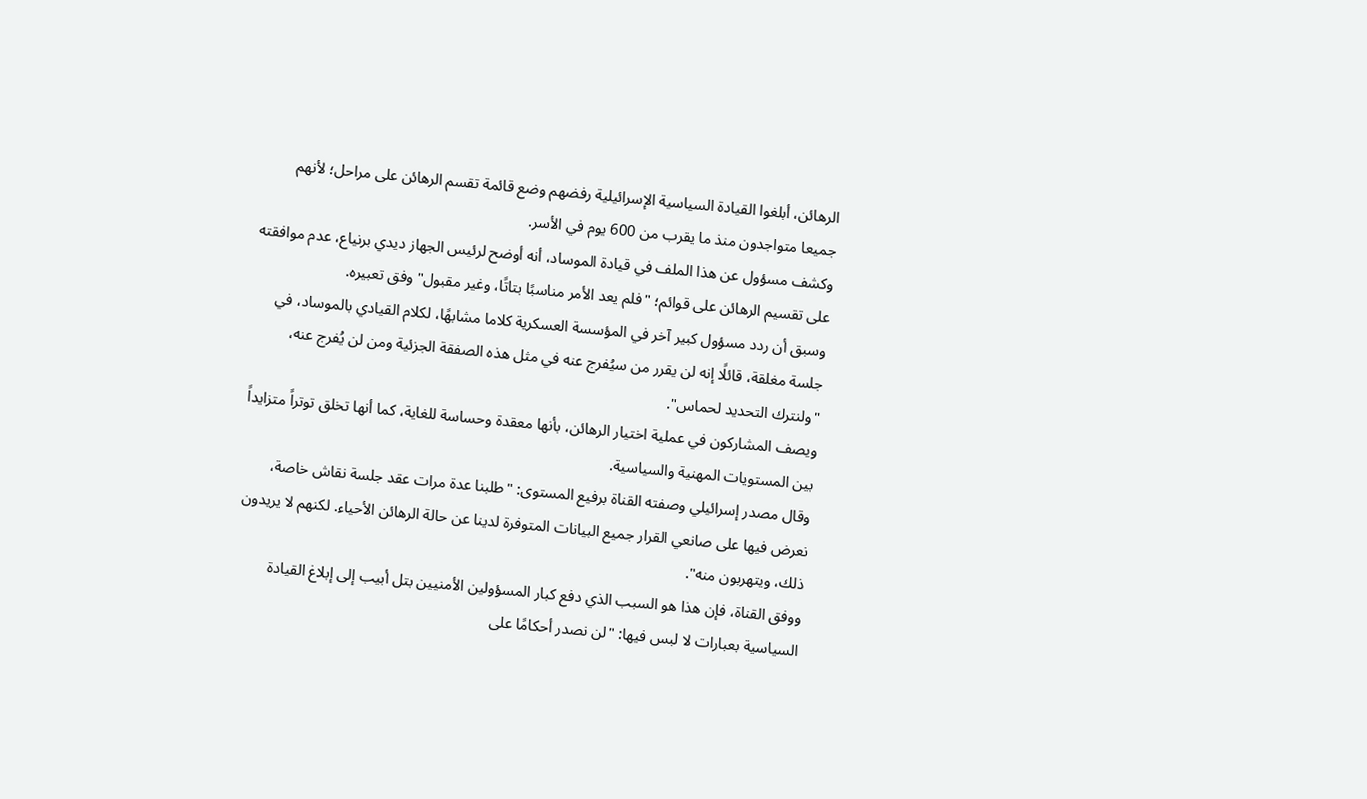الرهائن، أبلغوا القيادة السياسية الإسرائيلية رفضهم وضع قائمة تقسم الرهائن على مراحل؛ لأنهم جميعا متواجدون منذ ما يقرب من 600 يوم في الأسر.
وكشف مسؤول عن هذا الملف في قيادة الموساد، أنه أوضح لرئيس الجهاز ديدي برنياع، عدم موافقته على تقسيم الرهائن على قوائم؛ "فلم يعد الأمر مناسبًا بتاتًا، وغير مقبول" وفق تعبيره.
وسبق أن ردد مسؤول كبير آخر في المؤسسة العسكرية كلاما مشابهًا، لكلام القيادي بالموساد، في جلسة مغلقة، قائلًا إنه لن يقرر من سيُفرج عنه في مثل هذه الصفقة الجزئية ومن لن يُفرج عنه، "ولنترك التحديد لحماس".
ويصف المشاركون في عملية اختيار الرهائن، بأنها معقدة وحساسة للغاية، كما أنها تخلق توتراً متزايداً بين المستويات المهنية والسياسية.
وقال مصدر إسرائيلي وصفته القناة برفيع المستوى: "طلبنا عدة مرات عقد جلسة نقاش خاصة، نعرض فيها على صانعي القرار جميع البيانات المتوفرة لدينا عن حالة الرهائن الأحياء. لكنهم لا يريدون ذلك، ويتهربون منه".
ووفق القناة، فإن هذا هو السبب الذي دفع كبار المسؤولين الأمنيين بتل أبيب إلى إبلاغ القيادة السياسية بعبارات لا لبس فيها: "لن نصدر أحكامًا على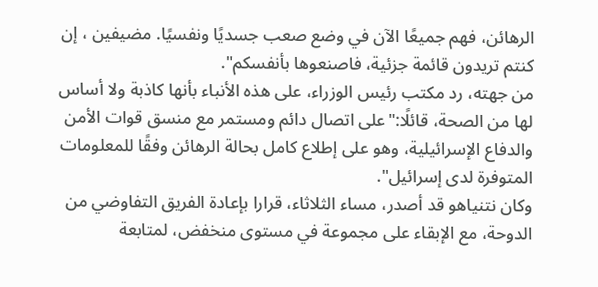الرهائن، فهم جميعًا الآن في وضع صعب جسديًا ونفسيًا. مضيفين ، إن كنتم تريدون قائمة جزئية، فاصنعوها بأنفسكم".
من جهته، رد مكتب رئيس الوزراء، على هذه الأنباء بأنها كاذبة ولا أساس لها من الصحة، قائلًا:"على اتصال دائم ومستمر مع منسق قوات الأمن والدفاع الإسرائيلية، وهو على إطلاع كامل بحالة الرهائن وفقًا للمعلومات المتوفرة لدى إسرائيل".
وكان نتنياهو قد أصدر، مساء الثلاثاء، قرارا بإعادة الفريق التفاوضي من الدوحة، مع الإبقاء على مجموعة في مستوى منخفض، لمتابعة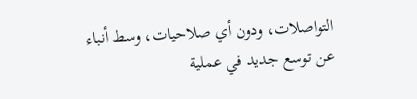التواصلات، ودون أي صلاحيات، وسط أنباء عن توسع جديد في عملية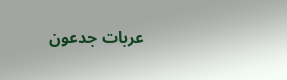عربات جدعون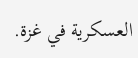العسكرية في غزة.